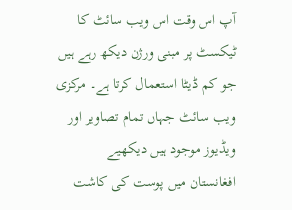آپ اس وقت اس ویب سائٹ کا ٹیکسٹ پر مبنی ورژن دیکھ رہے ہیں جو کم ڈیٹا استعمال کرتا ہے۔ مرکزی ویب سائٹ جہاں تمام تصاویر اور ویڈیوز موجود ہیں دیکھیے
افغانستان میں پوست کی کاشت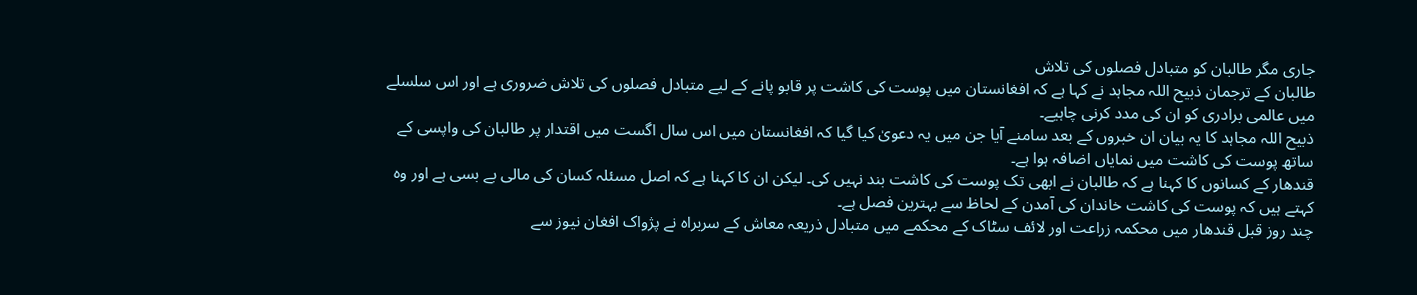جاری مگر طالبان کو متبادل فصلوں کی تلاش
طالبان کے ترجمان ذبیح اللہ مجاہد نے کہا ہے کہ افغانستان میں پوست کی کاشت پر قابو پانے کے لیے متبادل فصلوں کی تلاش ضروری ہے اور اس سلسلے میں عالمی برادری کو ان کی مدد کرنی چاہیے۔
ذبیح اللہ مجاہد کا یہ بیان ان خبروں کے بعد سامنے آیا جن میں یہ دعویٰ کیا گیا کہ افغانستان میں اس سال اگست میں اقتدار پر طالبان کی واپسی کے ساتھ پوست کی کاشت میں نمایاں اضافہ ہوا ہے۔
قندھار کے کسانوں کا کہنا ہے کہ طالبان نے ابھی تک پوست کی کاشت بند نہیں کی۔ لیکن ان کا کہنا ہے کہ اصل مسئلہ کسان کی مالی بے بسی ہے اور وہ کہتے ہیں کہ پوست کی کاشت خاندان کی آمدن کے لحاظ سے بہترین فصل ہے۔
چند روز قبل قندھار میں محکمہ زراعت اور لائف سٹاک کے محکمے میں متبادل ذریعہ معاش کے سربراہ نے پژواک افغان نیوز سے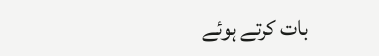بات کرتے ہوئے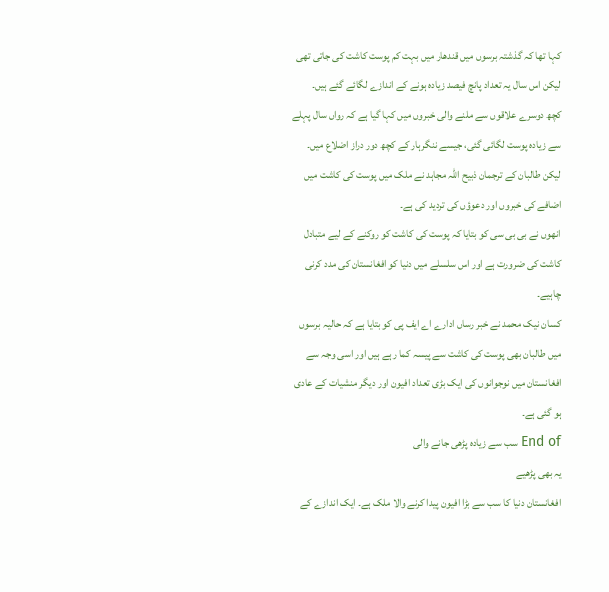کہا تھا کہ گذشتہ برسوں میں قندھار میں بہت کم پوست کاشت کی جاتی تھی لیکن اس سال یہ تعداد پانچ فیصد زیادہ ہونے کے اندازے لگائے گئے ہیں۔
کچھ دوسرے علاقوں سے ملنے والی خبروں میں کہا گیا ہے کہ رواں سال پہلے سے زیادہ پوست لگائی گئی، جیسے ننگرہار کے کچھ دور دراز اضلاع میں۔
لیکن طالبان کے ترجمان ذبیح اللہ مجاہد نے ملک میں پوست کی کاشت میں اضافے کی خبروں اور دعوؤں کی تردید کی ہے۔
انھوں نے بی بی سی کو بتایا کہ پوست کی کاشت کو روکنے کے لیے متبادل کاشت کی ضرورت ہے اور اس سلسلے میں دنیا کو افغانستان کی مدد کرنی چاہیے۔
کسان نیک محمد نے خبر رساں ادارے اے ایف پی کو بتایا ہے کہ حالیہ برسوں میں طالبان بھی پوست کی کاشت سے پیسہ کما رہے ہیں اور اسی وجہ سے افغانستان میں نوجوانوں کی ایک بڑی تعداد افیون اور دیگر منشیات کے عادی ہو گئی ہے۔
End of سب سے زیادہ پڑھی جانے والی
یہ بھی پڑھیے
افغانستان دنیا کا سب سے بڑا افیون پیدا کرنے والا ملک ہے۔ ایک اندازے کے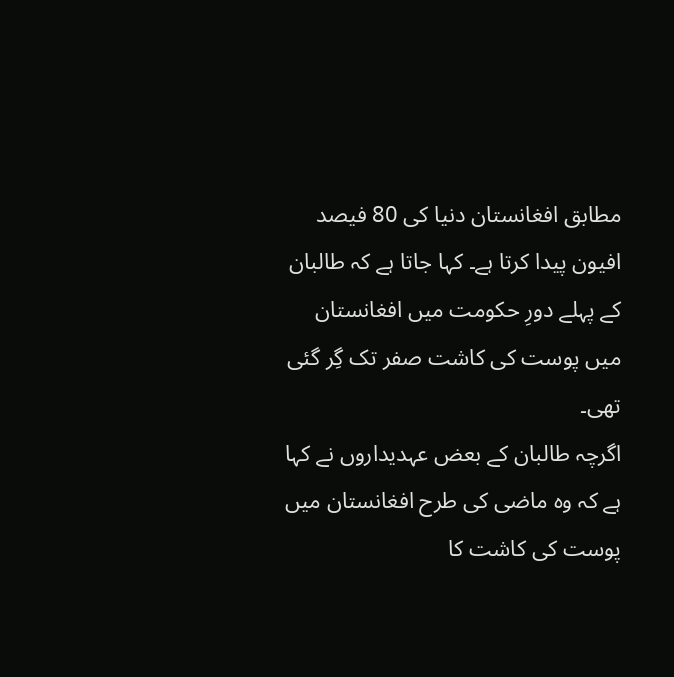مطابق افغانستان دنیا کی 80 فیصد افیون پیدا کرتا ہے۔ کہا جاتا ہے کہ طالبان کے پہلے دورِ حکومت میں افغانستان میں پوست کی کاشت صفر تک گِر گئی تھی۔
اگرچہ طالبان کے بعض عہدیداروں نے کہا ہے کہ وہ ماضی کی طرح افغانستان میں پوست کی کاشت کا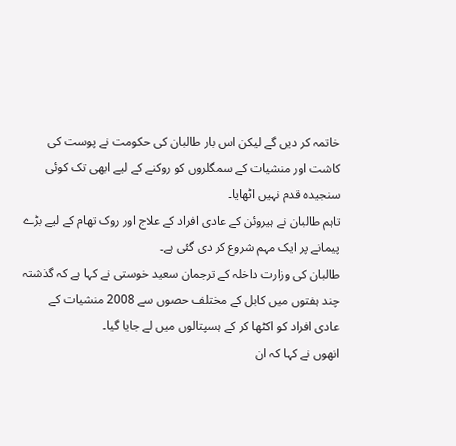خاتمہ کر دیں گے لیکن اس بار طالبان کی حکومت نے پوست کی کاشت اور منشیات کے سمگلروں کو روکنے کے لیے ابھی تک کوئی سنجیدہ قدم نہیں اٹھایا۔
تاہم طالبان نے ہیروئن کے عادی افراد کے علاج اور روک تھام کے لیے بڑے پیمانے پر ایک مہم شروع کر دی گئی ہے۔
طالبان کی وزارت داخلہ کے ترجمان سعید خوستی نے کہا ہے کہ گذشتہ چند ہفتوں میں کابل کے مختلف حصوں سے 2008 منشیات کے عادی افراد کو اکٹھا کر کے ہسپتالوں میں لے جایا گیا۔
انھوں نے کہا کہ ان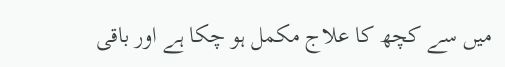میں سے کچھ کا علاج مکمل ہو چکا ہے اور باقی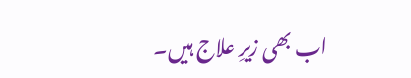اب بھی زیرِ علاج ہیں۔